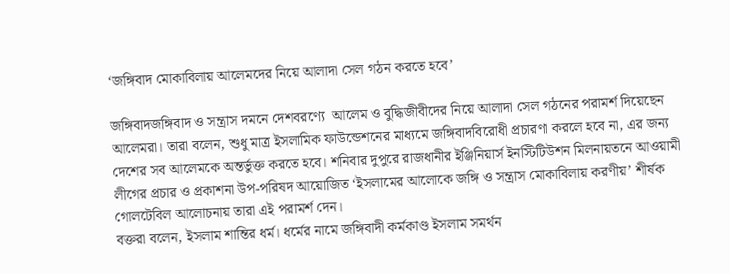‘জঙ্গিবাদ মোকাবিলায় আলেমদের নিয়ে আলাদা সেল গঠন করতে হবে’

জঙ্গিবাদজঙ্গিবাদ ও সন্ত্রাস দমনে দেশবরণ্যে  আলেম ও বুদ্ধিজীবীদের নিয়ে আলাদা সেল গঠনের পরামর্শ দিয়েছেন আলেমরা। তারা বলেন, শুধু মাত্র ইসলামিক ফাউন্ডেশনের মাধ্যমে জঙ্গিবাদবিরোধী প্রচারণা করলে হবে না, এর জন্য দেশের সব আলেমকে অন্তর্ভুক্ত করতে হবে। শনিবার দুপুরে রাজধানীর ইঞ্জিনিয়ার্স ইনস্টিটিউশন মিলনায়তনে আওয়ামী লীগের প্রচার ও প্রকাশনা উপ-পরিষদ আয়োজিত ‘ইসলামের আলোকে জঙ্গি ও সন্ত্রাস মোকাবিলায় করণীয়’ শীর্ষক গোলটেবিল আলোচনায় তারা এই পরামর্শ দেন।
বক্তরা বলেন, ইসলাম শান্তির ধর্ম। ধর্মের নামে জঙ্গিবাদী কর্মকাণ্ড ইসলাম সমর্থন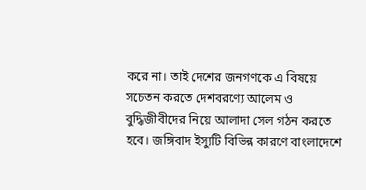করে না। তাই দেশের জনগণকে এ বিষয়ে সচেতন করতে দেশবরণ্যে আলেম ও বুদ্ধিজীবীদের নিয়ে আলাদা সেল গঠন করতে হবে। জঙ্গিবাদ ইস্যুটি বিভিন্ন কারণে বাংলাদেশে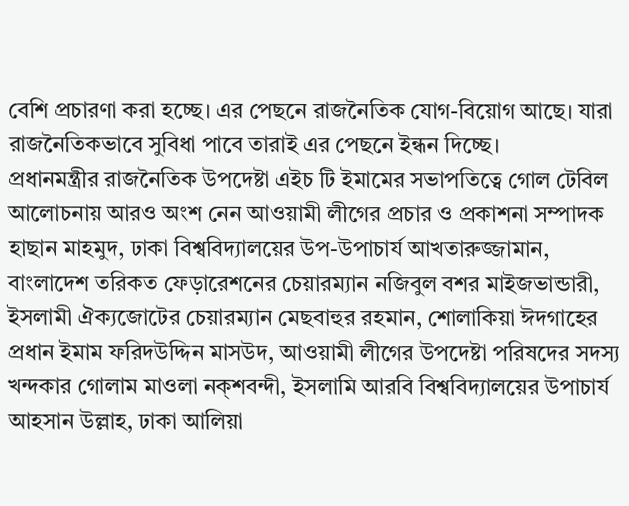বেশি প্রচারণা করা হচ্ছে। এর পেছনে রাজনৈতিক যোগ-বিয়োগ আছে। যারা রাজনৈতিকভাবে সুবিধা পাবে তারাই এর পেছনে ইন্ধন দিচ্ছে।
প্রধানমন্ত্রীর রাজনৈতিক উপদেষ্টা এইচ টি ইমামের সভাপতিত্বে গোল টেবিল আলোচনায় আরও অংশ নেন আওয়ামী লীগের প্রচার ও প্রকাশনা সম্পাদক হাছান মাহমুদ, ঢাকা বিশ্ববিদ্যালয়ের উপ-উপাচার্য আখতারুজ্জামান, বাংলাদেশ তরিকত ফেড়ারেশনের চেয়ারম্যান নজিবুল বশর মাইজভান্ডারী, ইসলামী ঐক্যজোটের চেয়ারম্যান মেছবাহুর রহমান, শোলাকিয়া ঈদগাহের প্রধান ইমাম ফরিদউদ্দিন মাসউদ, আওয়ামী লীগের উপদেষ্টা পরিষদের সদস্য খন্দকার গোলাম মাওলা নক্শবন্দী, ইসলামি আরবি বিশ্ববিদ্যালয়ের উপাচার্য আহসান উল্লাহ, ঢাকা আলিয়া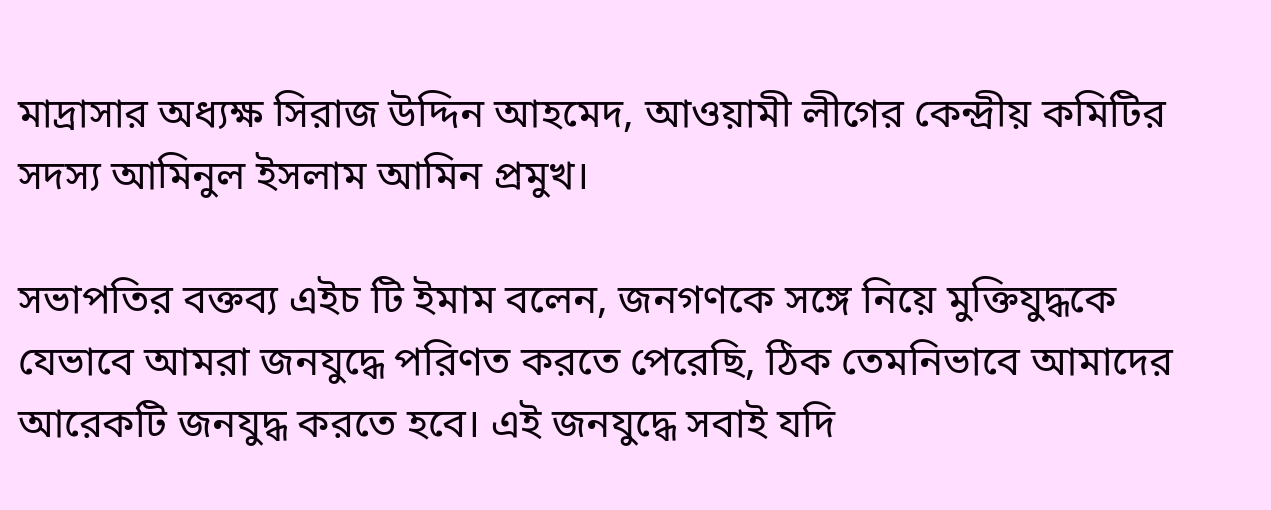মাদ্রাসার অধ্যক্ষ সিরাজ উদ্দিন আহমেদ, আওয়ামী লীগের কেন্দ্রীয় কমিটির সদস্য আমিনুল ইসলাম আমিন প্রমুখ।

সভাপতির বক্তব্য এইচ টি ইমাম বলেন, জনগণকে সঙ্গে নিয়ে মুক্তিযুদ্ধকে যেভাবে আমরা জনযুদ্ধে পরিণত করতে পেরেছি, ঠিক তেমনিভাবে আমাদের আরেকটি জনযুদ্ধ করতে হবে। এই জনযুদ্ধে সবাই যদি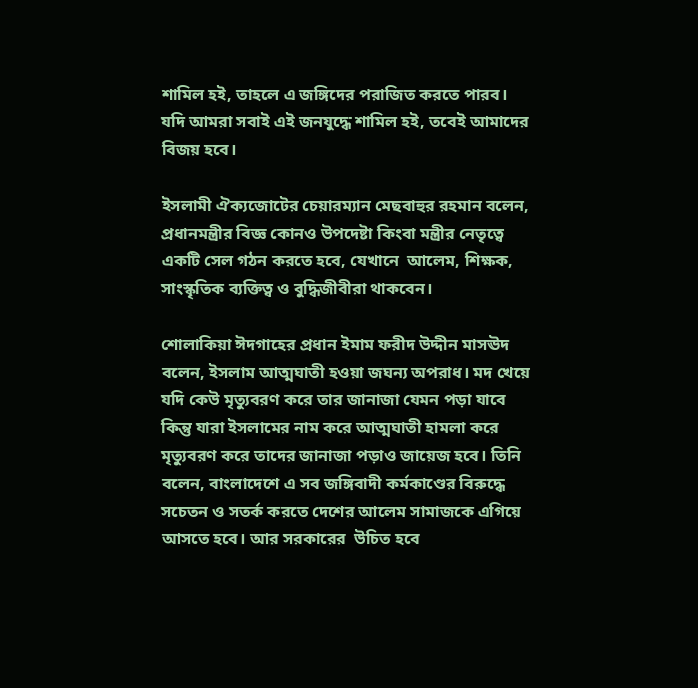শামিল হই, তাহলে এ জঙ্গিদের পরাজিত করতে পারব। যদি আমরা সবাই এই জনযুদ্ধে শামিল হই, তবেই আমাদের বিজয় হবে।

ইসলামী ঐক্যজোটের চেয়ারম্যান মেছবাহুর রহমান বলেন, প্রধানমন্ত্রীর বিজ্ঞ কোনও উপদেষ্টা কিংবা মন্ত্রীর নেতৃত্বে একটি সেল গঠন করতে হবে, যেখানে  আলেম, শিক্ষক, সাংস্কৃতিক ব্যক্তিত্ব ও বুদ্ধিজীবীরা থাকবেন।

শোলাকিয়া ঈদগাহের প্রধান ইমাম ফরীদ উদ্দীন মাসঊদ বলেন, ইসলাম আত্মঘাতী হওয়া জঘন্য অপরাধ। মদ খেয়ে যদি কেউ মৃত্যুবরণ করে তার জানাজা যেমন পড়া যাবে কিন্তু যারা ইসলামের নাম করে আত্মঘাতী হামলা করে মৃত্যুবরণ করে তাদের জানাজা পড়াও জায়েজ হবে। তিনি বলেন, বাংলাদেশে এ সব জঙ্গিবাদী কর্মকাণ্ডের বিরুদ্ধে সচেতন ও সতর্ক করতে দেশের আলেম সামাজকে এগিয়ে আসতে হবে। আর সরকারের  উচিত হবে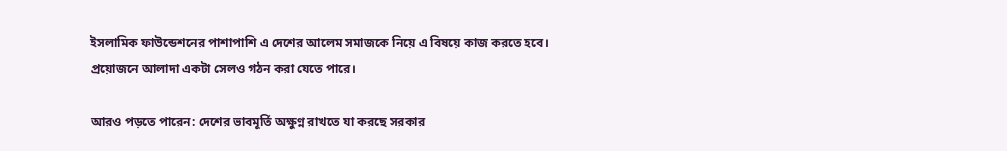ইসলামিক ফাউন্ডেশনের পাশাপাশি এ দেশের আলেম সমাজকে নিয়ে এ বিষয়ে কাজ করতে হবে। প্রয়োজনে আলাদা একটা সেলও গঠন করা যেতে পারে।

আরও পড়তে পারেন: দেশের ভাবমূর্তি অক্ষুণ্ন রাখতে যা করছে সরকার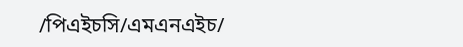/পিএইচসি/এমএনএইচ/